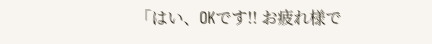「はい、OKです!! お疲れ様で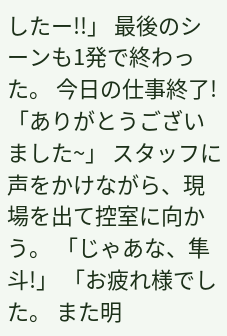したー!!」 最後のシーンも1発で終わった。 今日の仕事終了! 「ありがとうございました~」 スタッフに声をかけながら、現場を出て控室に向かう。 「じゃあな、隼斗!」 「お疲れ様でした。 また明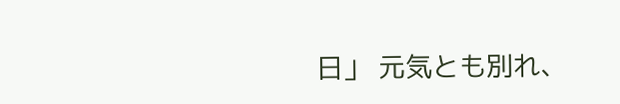日」 元気とも別れ、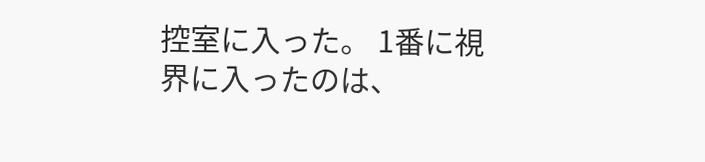控室に入った。 1番に視界に入ったのは、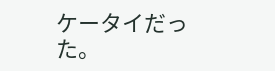ケータイだった。